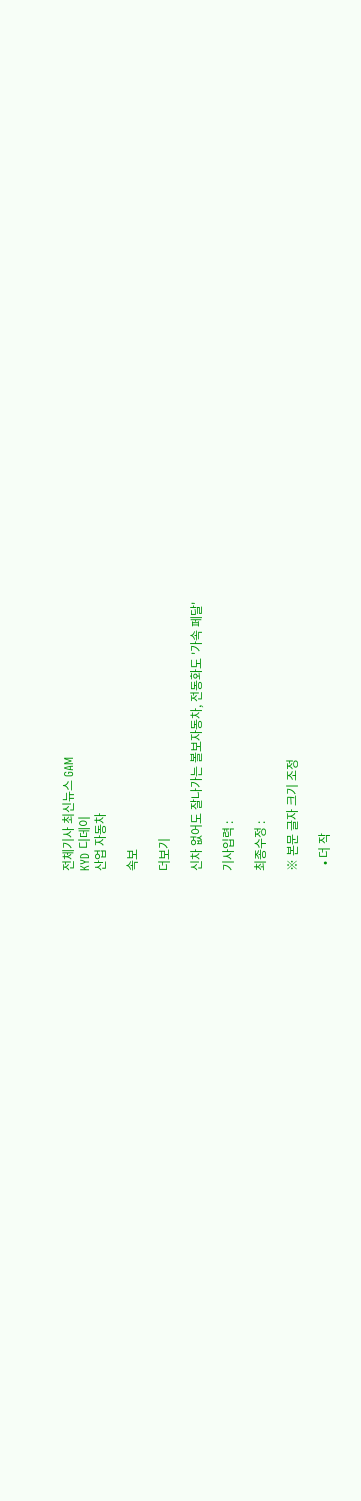전체기사 최신뉴스 GAM
KYD 디데이
산업 자동차

속보

더보기

신차 없어도 잘나가는 볼보자동차, 전동화도 '가속 페달'

기사입력 :

최종수정 :

※ 본문 글자 크기 조정

  • 더 작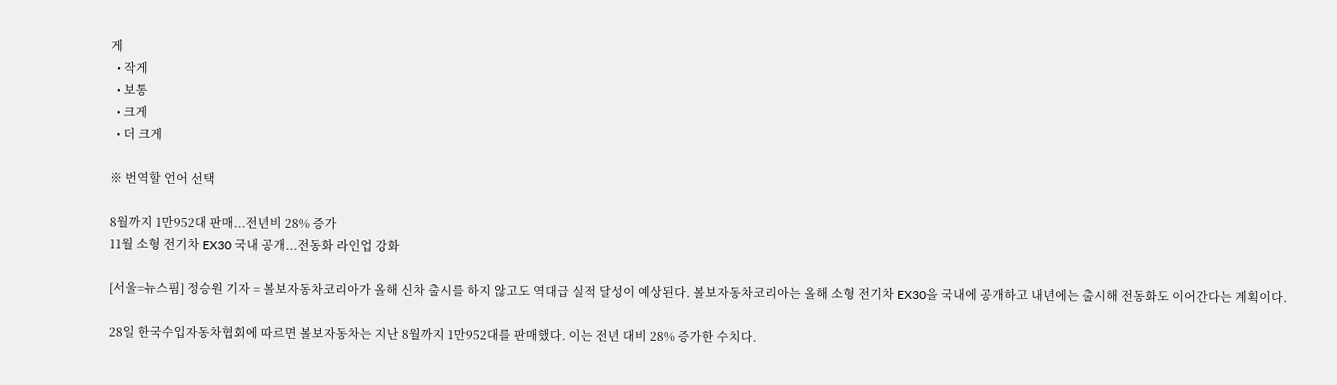게
  • 작게
  • 보통
  • 크게
  • 더 크게

※ 번역할 언어 선택

8월까지 1만952대 판매...전년비 28% 증가
11월 소형 전기차 EX30 국내 공개...전동화 라인업 강화

[서울=뉴스핌] 정승원 기자 = 볼보자동차코리아가 올해 신차 출시를 하지 않고도 역대급 실적 달성이 예상된다. 볼보자동차코리아는 올해 소형 전기차 EX30을 국내에 공개하고 내년에는 출시해 전동화도 이어간다는 계획이다.

28일 한국수입자동차협회에 따르면 볼보자동차는 지난 8월까지 1만952대를 판매했다. 이는 전년 대비 28% 증가한 수치다.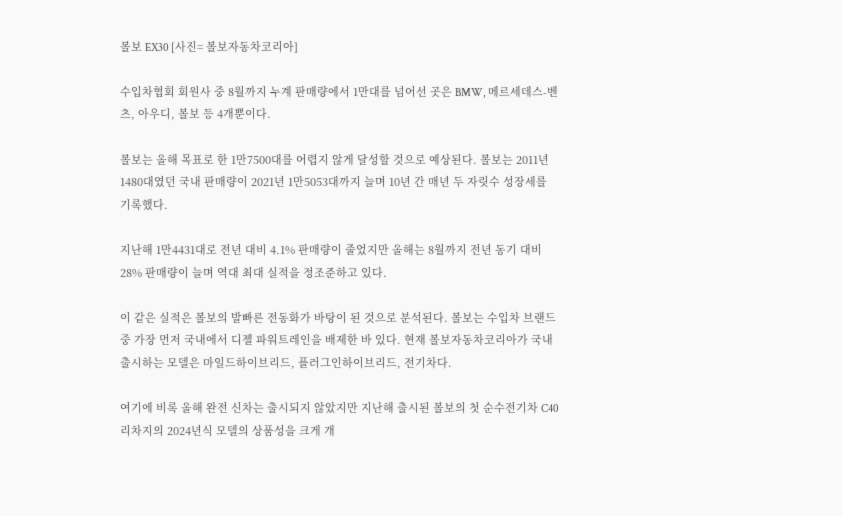볼보 EX30 [사진= 볼보자동차코리아]

수입차협회 회원사 중 8월까지 누계 판매량에서 1만대를 넘어선 곳은 BMW, 메르세데스-벤츠, 아우디, 볼보 등 4개뿐이다.

볼보는 올해 목표로 한 1만7500대를 어렵지 않게 달성할 것으로 예상된다. 볼보는 2011년 1480대였던 국내 판매량이 2021년 1만5053대까지 늘며 10년 간 매년 두 자릿수 성장세를 기록했다.

지난해 1만4431대로 전년 대비 4.1% 판매량이 줄었지만 올해는 8월까지 전년 동기 대비 28% 판매량이 늘며 역대 최대 실적을 정조준하고 있다.

이 같은 실적은 볼보의 발빠른 전동화가 바탕이 된 것으로 분석된다. 볼보는 수입차 브랜드 중 가장 먼저 국내에서 디젤 파워트레인을 배제한 바 있다. 현재 볼보자동차코리아가 국내 출시하는 모델은 마일드하이브리드, 플러그인하이브리드, 전기차다.

여기에 비록 올해 완전 신차는 출시되지 않았지만 지난해 출시된 볼보의 첫 순수전기차 C40 리차지의 2024년식 모델의 상품성을 크게 개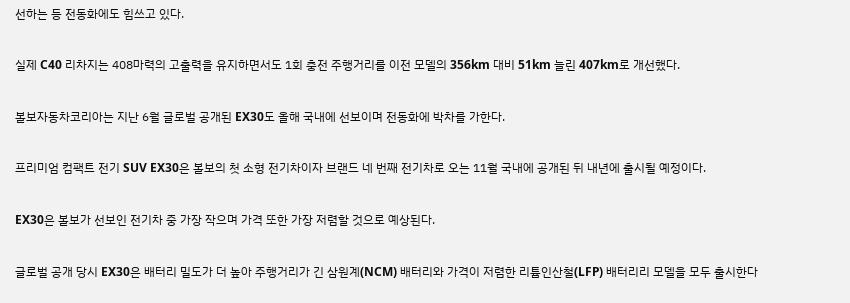선하는 등 전동화에도 힘쓰고 있다.

실제 C40 리차지는 408마력의 고출력을 유지하면서도 1회 충전 주행거리를 이전 모델의 356km 대비 51km 늘린 407km로 개선했다.

볼보자동차코리아는 지난 6월 글로벌 공개된 EX30도 올해 국내에 선보이며 전동화에 박차를 가한다.

프리미엄 컴팩트 전기 SUV EX30은 볼보의 첫 소형 전기차이자 브랜드 네 번째 전기차로 오는 11월 국내에 공개된 뒤 내년에 출시될 예정이다.

EX30은 볼보가 선보인 전기차 중 가장 작으며 가격 또한 가장 저렴할 것으로 예상된다.

글로벌 공개 당시 EX30은 배터리 밀도가 더 높아 주행거리가 긴 삼원계(NCM) 배터리와 가격이 저렴한 리튬인산철(LFP) 배터리리 모델을 모두 출시한다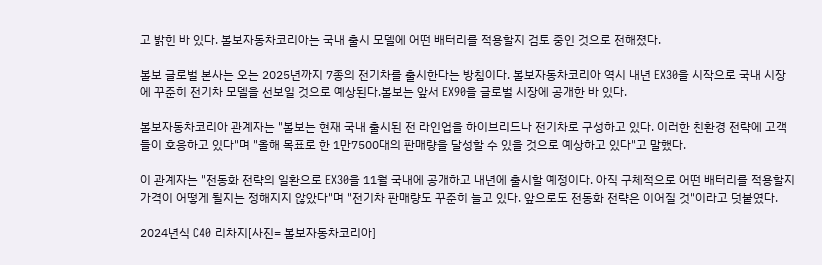고 밝힌 바 있다. 볼보자동차코리아는 국내 출시 모델에 어떤 배터리를 적용할지 검토 중인 것으로 전해졌다.

볼보 글로벌 본사는 오는 2025년까지 7종의 전기차를 출시한다는 방침이다. 볼보자동차코리아 역시 내년 EX30을 시작으로 국내 시장에 꾸준히 전기차 모델을 선보일 것으로 예상된다.볼보는 앞서 EX90을 글로벌 시장에 공개한 바 있다.

볼보자동차코리아 관계자는 "볼보는 현재 국내 출시된 전 라인업을 하이브리드나 전기차로 구성하고 있다. 이러한 친환경 전략에 고객들이 호응하고 있다"며 "올해 목표로 한 1만7500대의 판매량을 달성할 수 있을 것으로 예상하고 있다"고 말했다.

이 관계자는 "전동화 전략의 일환으로 EX30을 11월 국내에 공개하고 내년에 출시할 예정이다. 아직 구체적으로 어떤 배터리를 적용할지 가격이 어떻게 될지는 정해지지 않았다"며 "전기차 판매량도 꾸준히 늘고 있다. 앞으로도 전동화 전략은 이어질 것"이라고 덧붙였다.

2024년식 C40 리차지[사진= 볼보자동차코리아]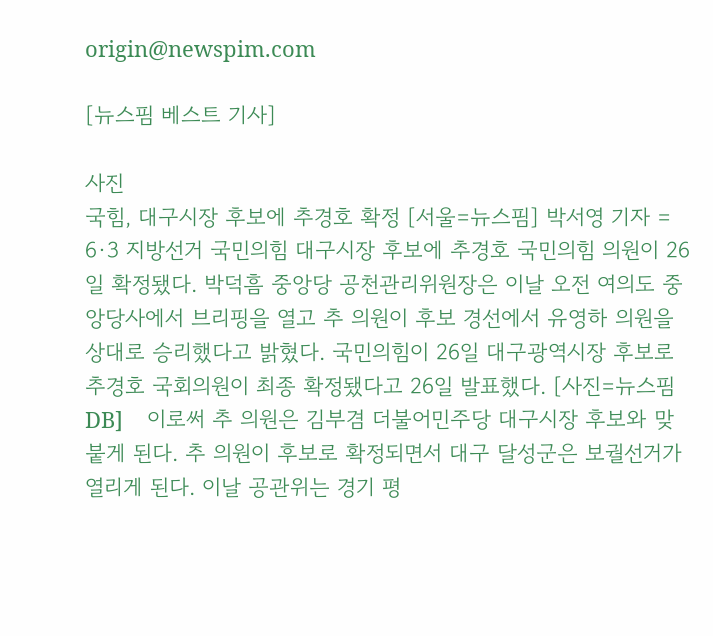origin@newspim.com

[뉴스핌 베스트 기사]

사진
국힘, 대구시장 후보에 추경호 확정 [서울=뉴스핌] 박서영 기자 = 6·3 지방선거 국민의힘 대구시장 후보에 추경호 국민의힘 의원이 26일 확정됐다. 박덕흠 중앙당 공천관리위원장은 이날 오전 여의도 중앙당사에서 브리핑을 열고 추 의원이 후보 경선에서 유영하 의원을 상대로 승리했다고 밝혔다. 국민의힘이 26일 대구광역시장 후보로 추경호 국회의원이 최종 확정됐다고 26일 발표했다. [사진=뉴스핌DB]    이로써 추 의원은 김부겸 더불어민주당 대구시장 후보와 맞붙게 된다. 추 의원이 후보로 확정되면서 대구 달성군은 보궐선거가 열리게 된다. 이날 공관위는 경기 평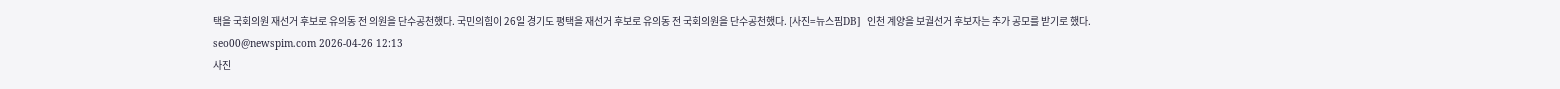택을 국회의원 재선거 후보로 유의동 전 의원을 단수공천했다. 국민의힘이 26일 경기도 평택을 재선거 후보로 유의동 전 국회의원을 단수공천했다. [사진=뉴스핌DB]  인천 계양을 보궐선거 후보자는 추가 공모를 받기로 했다. seo00@newspim.com 2026-04-26 12:13
사진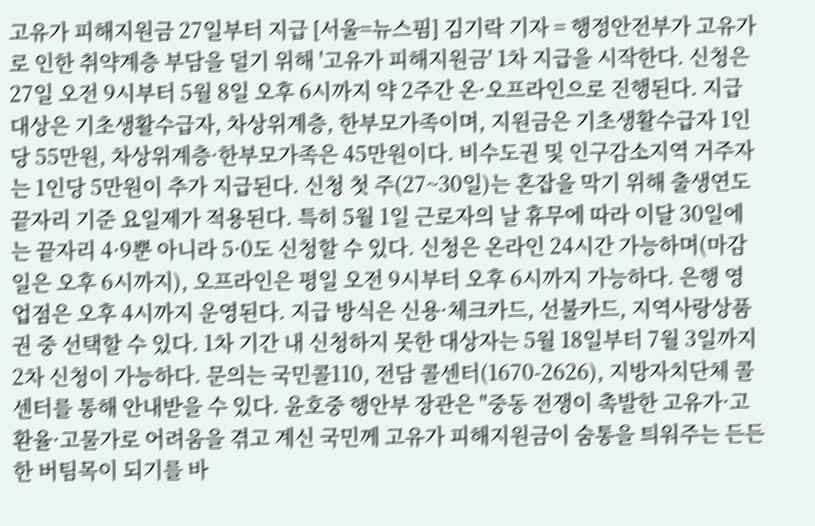고유가 피해지원금 27일부터 지급 [서울=뉴스핌] 김기락 기자 = 행정안전부가 고유가로 인한 취약계층 부담을 덜기 위해 '고유가 피해지원금' 1차 지급을 시작한다. 신청은 27일 오전 9시부터 5월 8일 오후 6시까지 약 2주간 온·오프라인으로 진행된다. 지급 대상은 기초생활수급자, 차상위계층, 한부모가족이며, 지원금은 기초생활수급자 1인당 55만원, 차상위계층·한부모가족은 45만원이다. 비수도권 및 인구감소지역 거주자는 1인당 5만원이 추가 지급된다. 신청 첫 주(27~30일)는 혼잡을 막기 위해 출생연도 끝자리 기준 요일제가 적용된다. 특히 5월 1일 근로자의 날 휴무에 따라 이달 30일에는 끝자리 4·9뿐 아니라 5·0도 신청할 수 있다. 신청은 온라인 24시간 가능하며(마감일은 오후 6시까지), 오프라인은 평일 오전 9시부터 오후 6시까지 가능하다. 은행 영업점은 오후 4시까지 운영된다. 지급 방식은 신용·체크카드, 선불카드, 지역사랑상품권 중 선택할 수 있다. 1차 기간 내 신청하지 못한 대상자는 5월 18일부터 7월 3일까지 2차 신청이 가능하다. 문의는 국민콜110, 전담 콜센터(1670-2626), 지방자치단체 콜센터를 통해 안내받을 수 있다. 윤호중 행안부 장관은 "중동 전쟁이 촉발한 고유가·고환율·고물가로 어려움을 겪고 계신 국민께 고유가 피해지원금이 숨통을 틔워주는 든든한 버팀목이 되기를 바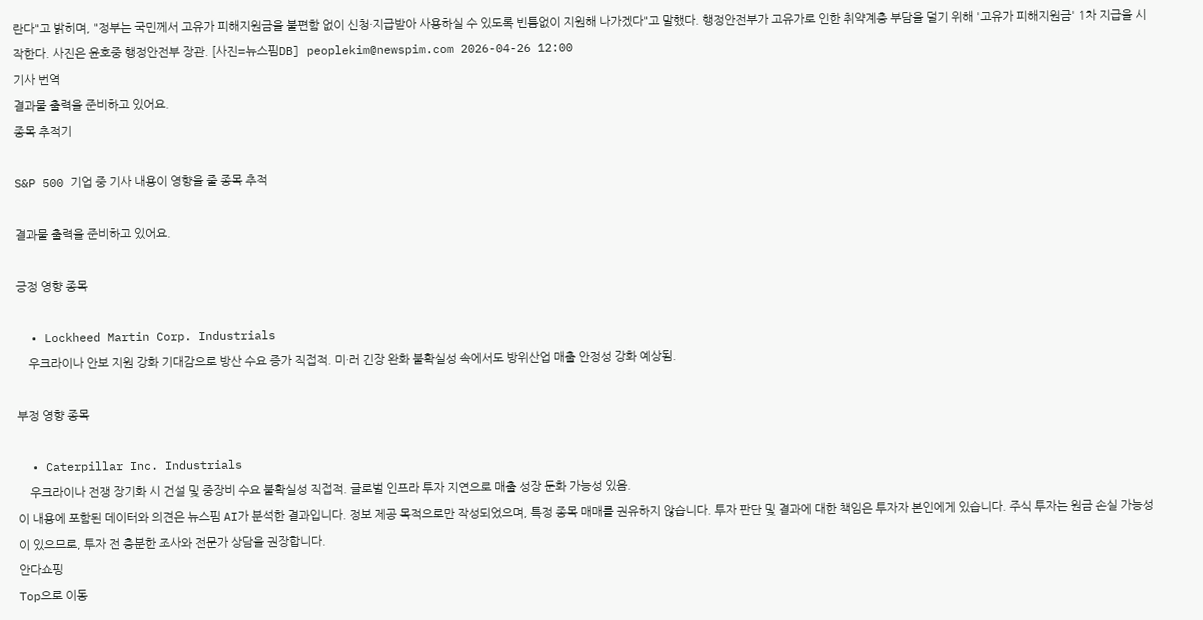란다"고 밝히며, "정부는 국민께서 고유가 피해지원금을 불편함 없이 신청·지급받아 사용하실 수 있도록 빈틈없이 지원해 나가겠다"고 말했다. 행정안전부가 고유가로 인한 취약계층 부담을 덜기 위해 '고유가 피해지원금' 1차 지급을 시작한다. 사진은 윤호중 행정안전부 장관. [사진=뉴스핌DB] peoplekim@newspim.com 2026-04-26 12:00
기사 번역
결과물 출력을 준비하고 있어요.
종목 추적기

S&P 500 기업 중 기사 내용이 영향을 줄 종목 추적

결과물 출력을 준비하고 있어요.

긍정 영향 종목

  • Lockheed Martin Corp. Industrials
    우크라이나 안보 지원 강화 기대감으로 방산 수요 증가 직접적. 미·러 긴장 완화 불확실성 속에서도 방위산업 매출 안정성 강화 예상됨.

부정 영향 종목

  • Caterpillar Inc. Industrials
    우크라이나 전쟁 장기화 시 건설 및 중장비 수요 불확실성 직접적. 글로벌 인프라 투자 지연으로 매출 성장 둔화 가능성 있음.
이 내용에 포함된 데이터와 의견은 뉴스핌 AI가 분석한 결과입니다. 정보 제공 목적으로만 작성되었으며, 특정 종목 매매를 권유하지 않습니다. 투자 판단 및 결과에 대한 책임은 투자자 본인에게 있습니다. 주식 투자는 원금 손실 가능성이 있으므로, 투자 전 충분한 조사와 전문가 상담을 권장합니다.
안다쇼핑
Top으로 이동